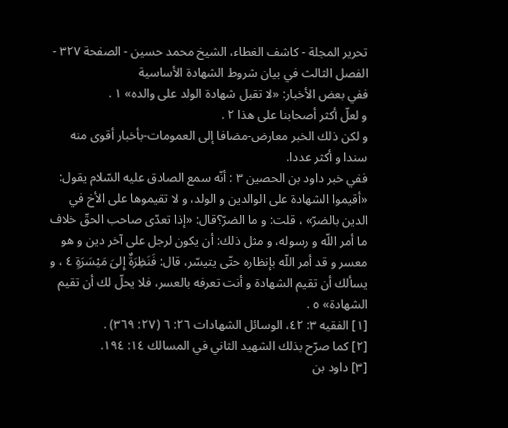تحرير المجلة - كاشف الغطاء، الشيخ محمد حسين - الصفحة ٣٢٧ - الفصل الثالث في بيان شروط الشهادة الأساسية
ففي بعض الأخبار: «لا تقبل شهادة الولد على والده» ١ .
و لعلّ أكثر أصحابنا على هذا ٢ .
و لكن ذلك الخبر معارض-مضافا إلى العمومات-بأخبار أقوى منه سندا و أكثر عددا.
ففي خبر داود بن الحصين ٣ : أنّه سمع الصادق عليه السّلام يقول: «أقيموا الشهادة على الوالدين و الولد، و لا تقيموها على الأخ في الدين بالضرّ» ، قلت: و ما الضرّ؟قال: «إذا تعدّى صاحب الحقّ خلاف ما أمر اللّه و رسوله، و مثل ذلك: أن يكون لرجل على آخر دين و هو معسر و قد أمر اللّه بإنظاره حتّى يتيسّر، قال: فَنَظِرَةٌ إِلىَ مَيْسَرَةٍ ٤ ، و يسألك أن تقيم الشهادة و أنت تعرفه بالعسر، فلا يحلّ لك أن تقيم الشهادة» ٥ .
[١] الفقيه ٣: ٤٢، الوسائل الشهادات ٢٦: ٦ (٢٧: ٣٦٩) .
[٢] كما صرّح بذلك الشهيد الثاني في المسالك ١٤: ١٩٤.
[٣] داود بن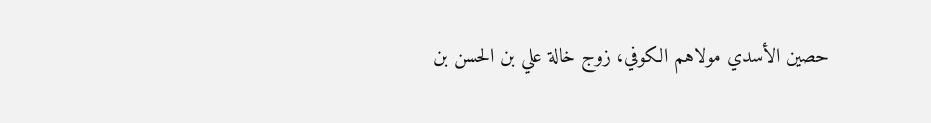حصين الأسدي مولاهم الكوفي، زوج خالة علي بن الحسن بن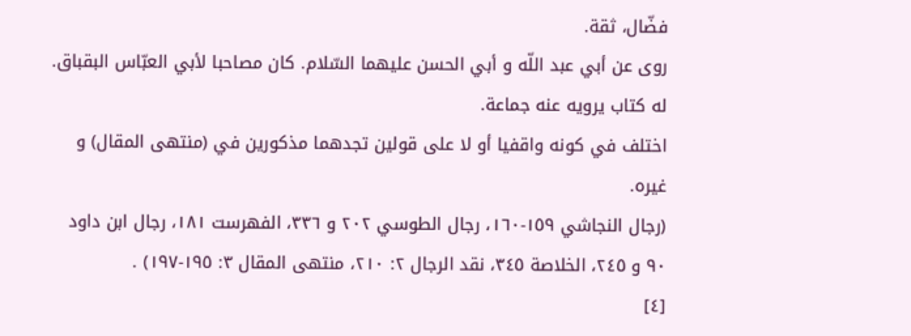فضّال، ثقة.
روى عن أبي عبد اللّه و أبي الحسن عليهما السّلام. كان مصاحبا لأبي العبّاس البقباق.
له كتاب يرويه عنه جماعة.
اختلف في كونه واقفيا أو لا على قولين تجدهما مذكورين في (منتهى المقال) و غيره.
(رجال النجاشي ١٥٩-١٦٠، رجال الطوسي ٢٠٢ و ٣٣٦، الفهرست ١٨١، رجال ابن داود ٩٠ و ٢٤٥، الخلاصة ٣٤٥، نقد الرجال ٢: ٢١٠، منتهى المقال ٣: ١٩٥-١٩٧) .
[٤]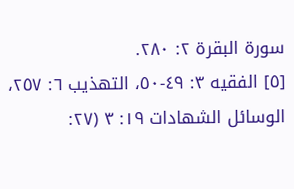سورة البقرة ٢: ٢٨٠.
[٥] الفقيه ٣: ٤٩-٥٠، التهذيب ٦: ٢٥٧، الوسائل الشهادات ١٩: ٣ (٢٧: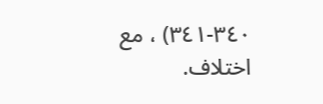٣٤٠-٣٤١) ، مع اختلاف.